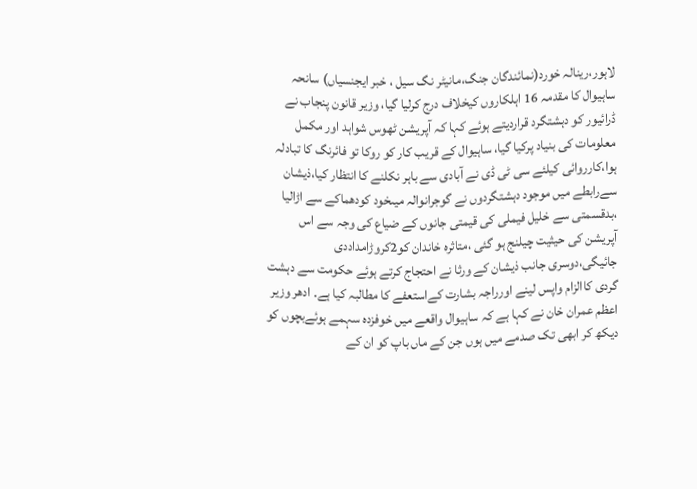لاہور،رینالہ خورد(نمائندگان جنگ،مانیٹر نگ سیل ، خبر ایجنسیاں) سانحہ ساہیوال کا مقدمہ 16 اہلکاروں کیخلاف درج کرلیا گیا، وزیر قانون پنجاب نے ڈرائیور کو دہشتگرد قراردیتے ہوئے کہا کہ آپریشن ٹھوس شواہد اور مکمل معلومات کی بنیاد پرکیا گیا، ساہیوال کے قریب کار کو روکا تو فائرنگ کا تبادلہ ہوا،کارروائی کیلئے سی ٹی ڈی نے آبادی سے باہر نکلنے کا انتظار کیا،ذیشان سےرابطے میں موجود دہشتگردوں نے گوجرانوالہ میںخود کودھماکے سے اڑالیا ،بدقسمتی سے خلیل فیملی کی قیمتی جانوں کے ضیاع کی وجہ سے اس آپریشن کی حیثیت چیلنج ہو گئی ،متاثرہ خاندان کو2کروڑامداددی جائیگی،دوسری جانب ذیشان کے ورثا نے احتجاج کرتے ہوئے حکومت سے دہشت گردی کاالزام واپس لینے اورراجہ بشارت کےاستعفے کا مطالبہ کیا ہے۔ ادھر وزیر اعظم عمران خان نے کہا ہے کہ ساہیوال واقعے میں خوفزدہ سہمے ہوئےبچوں کو دیکھ کر ابھی تک صدمے میں ہوں جن کے ماں باپ کو ان کے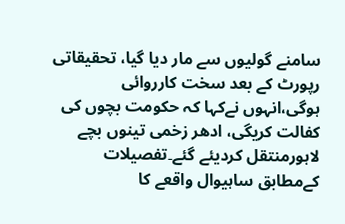سامنے گولیوں سے مار دیا گیا، تحقیقاتی رپورٹ کے بعد سخت کارروائی ہوگی،انہوں نےکہا کہ حکومت بچوں کی کفالت کریگی، ادھر زخمی تینوں بچے لاہورمنتقل کردیئے گئے۔تفصیلات کےمطابق ساہیوال واقعے کا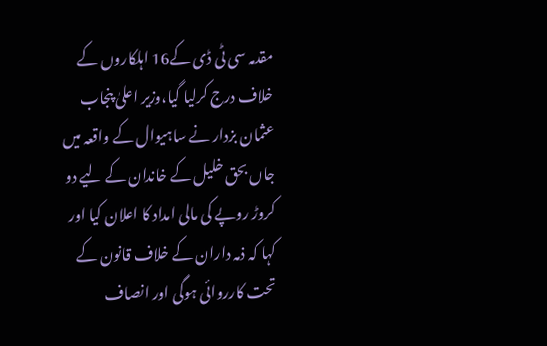مقدمہ سی ٹی ڈی کے16 اہلکاروں کے خلاف درج کرلیا گیا،وزیر اعلیٰ پنجاب عثمان بزدار نے ساہیوال کے واقعہ میں جاں بحق خلیل کے خاندان کے لیے دو کروڑ روپے کی مالی امداد کا اعلان کیا اور کہا کہ ذمہ داران کے خلاف قانون کے تحت کارروائی ہوگی اور انصاف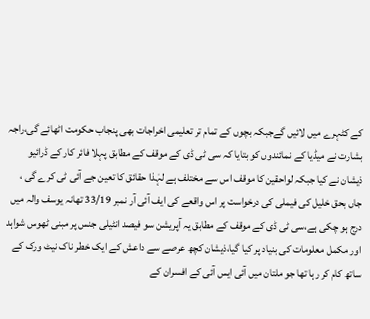کے کٹہرے میں لائیں گےجبکہ بچوں کے تمام تر تعلیمی اخراجات بھی پنجاب حکومت اٹھائے گی،راجہ بشارت نے میڈیا کے نمائندوں کو بتایا کہ سی ٹی ڈی کے موقف کے مطابق پہلا فائر کار کے ڈرائیو ذیشان نے کیا جبکہ لواحقین کا موقف اس سے مختلف ہے لہٰذا حقائق کا تعین جے آئی ٹی کرے گی ، جاں بحق خلیل کی فیملی کی درخواست پر اس واقعے کی ایف آئی آر نمبر 33/19 تھانہ یوسف والہ میں درج ہو چکی ہے،سی ٹی ڈی کے موقف کے مطابق یہ آپریشن سو فیصد انٹیلی جنس پر مبنی ٹھوس شواہد اور مکمل معلومات کی بنیاد پر کیا گیا،ذیشان کچھ عرصے سے داعش کے ایک خطر ناک نیٹ ورک کے ساتھ کام کر رہا تھا جو ملتان میں آئی ایس آئی کے افسران کے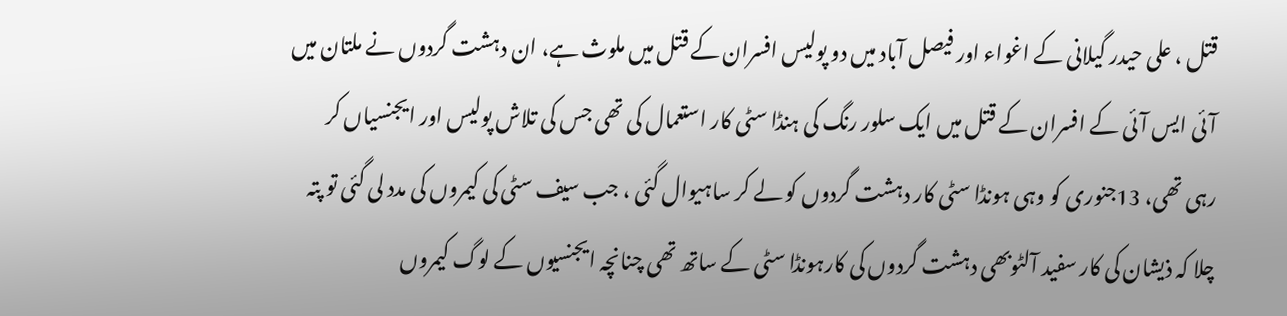قتل ، علی حیدر گیلانی کے اغواء اور فیصل آباد میں دو پولیس افسران کے قتل میں ملوث ہے، ان دہشت گردوں نے ملتان میں آئی ایس آئی کے افسران کے قتل میں ایک سلور رنگ کی ہنڈا سٹی کار استعمال کی تھی جس کی تلاش پولیس اور ایجنسیاں کر رہی تھی، 13جنوری کو وہی ہونڈا سٹی کار دہشت گردوں کو لے کر ساہیوال گئی ، جب سیف سٹی کی کیمروں کی مدد لی گئی تو پتہ چلا کہ ذیشان کی کار سفید آلٹوبھی دہشت گردوں کی کارہونڈا سٹی کے ساتھ تھی چنانچہ ایجنسیوں کے لوگ کیمروں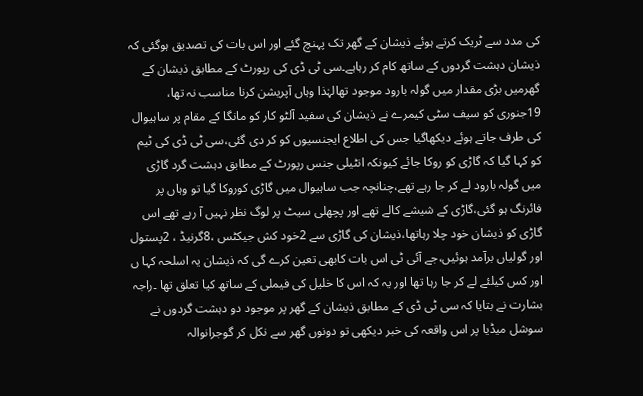کی مدد سے ٹریک کرتے ہوئے ذیشان کے گھر تک پہنچ گئے اور اس بات کی تصدیق ہوگئی کہ ذیشان دہشت گردوں کے ساتھ کام کر رہاہے۔سی ٹی ڈی کی رپورٹ کے مطابق ذیشان کے گھرمیں بڑی مقدار میں گولہ بارود موجود تھالہٰذا وہاں آپریشن کرنا مناسب نہ تھا، 19جنوری کو سیف سٹی کیمرے نے ذیشان کی سفید آلٹو کار کو مانگا کے مقام پر ساہیوال کی طرف جاتے ہوئے دیکھاگیا جس کی اطلاع ایجنسیوں کو کر دی گئی،سی ٹی ڈی کی ٹیم کو کہا گیا کہ گاڑی کو روکا جائے کیونکہ انٹیلی جنس رپورٹ کے مطابق دہشت گرد گاڑی میں گولہ بارود لے کر جا رہے تھے،چنانچہ جب ساہیوال میں گاڑی کوروکا گیا تو وہاں پر فائرنگ ہو گئی،گاڑی کے شیشے کالے تھے اور پچھلی سیٹ پر لوگ نظر نہیں آ رہے تھے اس گاڑی کو ذیشان خود چلا رہاتھا،ذیشان کی گاڑی سے 2خود کش جیکٹس ،8گرنیڈ ، 2پستول اور گولیاں برآمد ہوئیں،جے آئی ٹی اس بات کابھی تعین کرے گی کہ ذیشان یہ اسلحہ کہا ں اور کس کیلئے لے کر جا رہا تھا اور یہ کہ اس کا خلیل کی فیملی کے ساتھ کیا تعلق تھا ۔راجہ بشارت نے بتایا کہ سی ٹی ڈی کے مطابق ذیشان کے گھر پر موجود دو دہشت گردوں نے سوشل میڈیا پر اس واقعہ کی خبر دیکھی تو دونوں گھر سے نکل کر گوجرانوالہ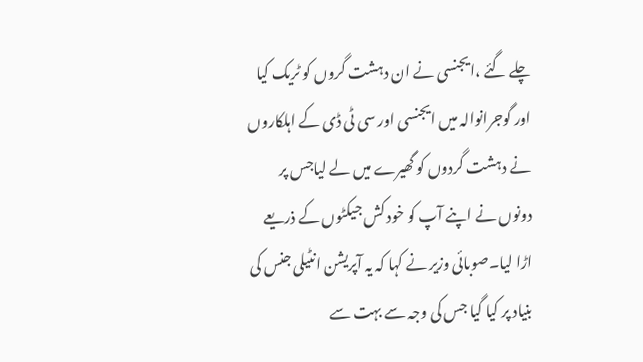چلے گئے ،ایجنسی نے ان دہشت گروں کو ٹریک کیا اور گوجرانوالہ میں ایجنسی اور سی ٹی ڈی کے اہلکاروں نے دہشت گردوں کو گھیرے میں لے لیاجس پر دونوں نے اپنے آپ کو خود کش جیکٹوں کے ذریعے اڑا لیا۔صوبائی وزیر نے کہا کہ یہ آپریشن انٹیلی جنس کی بنیاد پر کیا گیا جس کی وجہ سے بہت سے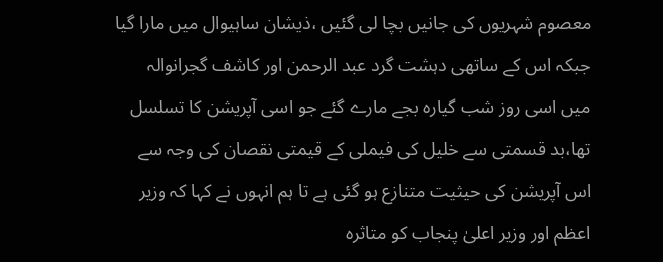معصوم شہریوں کی جانیں بچا لی گئیں ،ذیشان ساہیوال میں مارا گیا جبکہ اس کے ساتھی دہشت گرد عبد الرحمن اور کاشف گجرانوالہ میں اسی روز شب گیارہ بجے مارے گئے جو اسی آپریشن کا تسلسل تھا،بد قسمتی سے خلیل کی فیملی کے قیمتی نقصان کی وجہ سے اس آپریشن کی حیثیت متنازع ہو گئی ہے تا ہم انہوں نے کہا کہ وزیر اعظم اور وزیر اعلیٰ پنجاب کو متاثرہ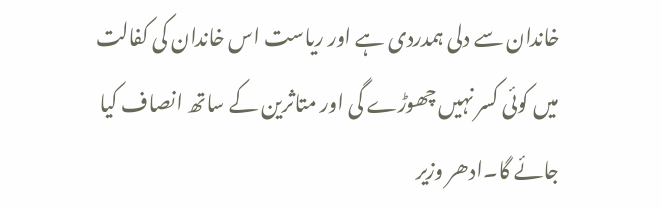خاندان سے دلی ہمدردی ہے اور ریاست اس خاندان کی کفالت میں کوئی کسر نہیں چھوڑے گی اور متاثرین کے ساتھ انصاف کیا جائے گا۔ادھر وزیر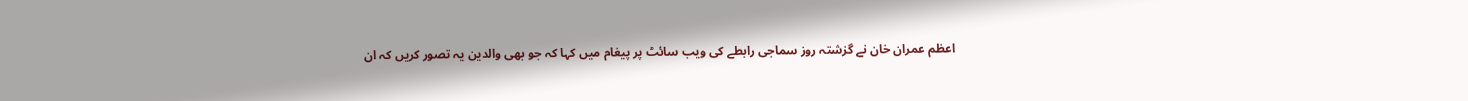اعظم عمران خان نے گزشتہ روز سماجی رابطے کی ویب سائٹ پر پیغام میں کہا کہ جو بھی والدین یہ تصور کریں کہ ان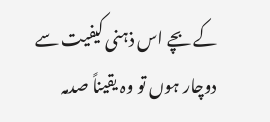کے بچے اس ذہنی کیفیت سے دوچار ہوں تو وہ یقیناً صدمہ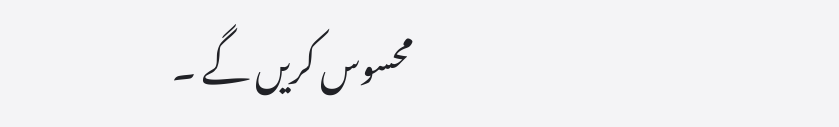محسوس کریں گے ۔